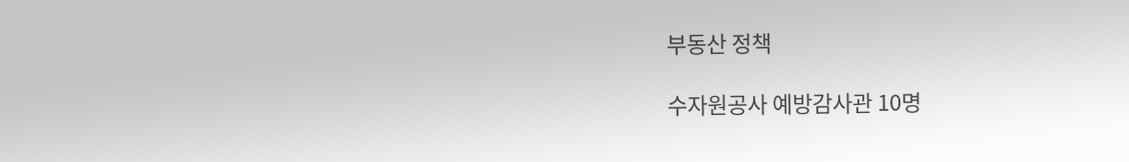부동산 정책

수자원공사 예방감사관 10명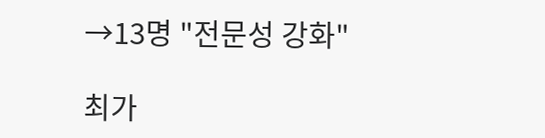→13명 "전문성 강화"

최가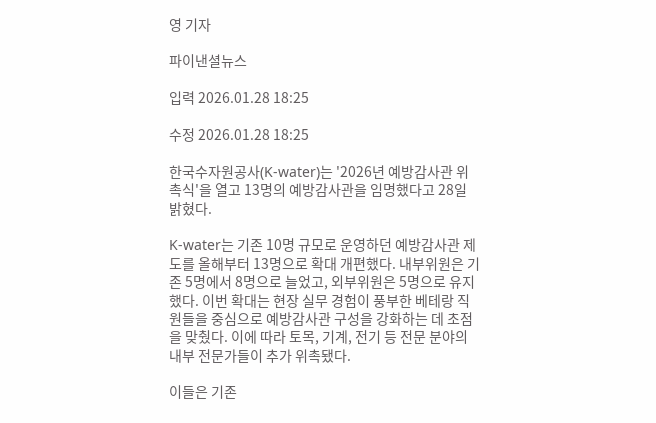영 기자

파이낸셜뉴스

입력 2026.01.28 18:25

수정 2026.01.28 18:25

한국수자원공사(K-water)는 '2026년 예방감사관 위촉식'을 열고 13명의 예방감사관을 임명했다고 28일 밝혔다.

K-water는 기존 10명 규모로 운영하던 예방감사관 제도를 올해부터 13명으로 확대 개편했다. 내부위원은 기존 5명에서 8명으로 늘었고, 외부위원은 5명으로 유지했다. 이번 확대는 현장 실무 경험이 풍부한 베테랑 직원들을 중심으로 예방감사관 구성을 강화하는 데 초점을 맞췄다. 이에 따라 토목, 기계, 전기 등 전문 분야의 내부 전문가들이 추가 위촉됐다.

이들은 기존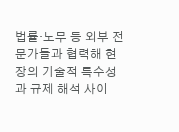법률·노무 등 외부 전문가들과 협력해 현장의 기술적 특수성과 규제 해석 사이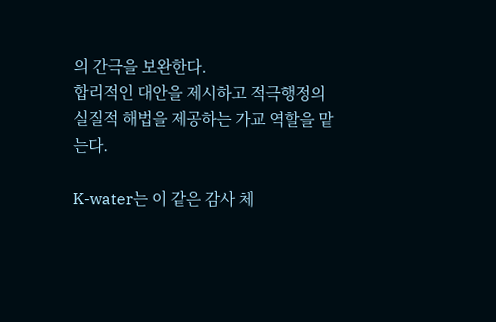의 간극을 보완한다.
합리적인 대안을 제시하고 적극행정의 실질적 해법을 제공하는 가교 역할을 맡는다.

K-water는 이 같은 감사 체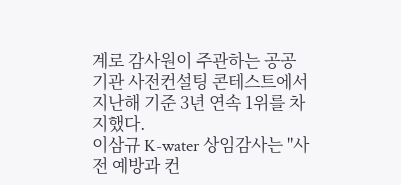계로 감사원이 주관하는 공공기관 사전컨설팅 콘테스트에서 지난해 기준 3년 연속 1위를 차지했다.
이삼규 K-water 상임감사는 "사전 예방과 컨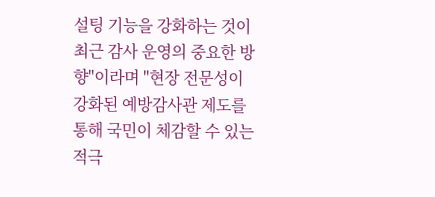설팅 기능을 강화하는 것이 최근 감사 운영의 중요한 방향"이라며 "현장 전문성이 강화된 예방감사관 제도를 통해 국민이 체감할 수 있는 적극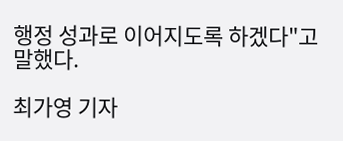행정 성과로 이어지도록 하겠다"고 말했다.

최가영 기자